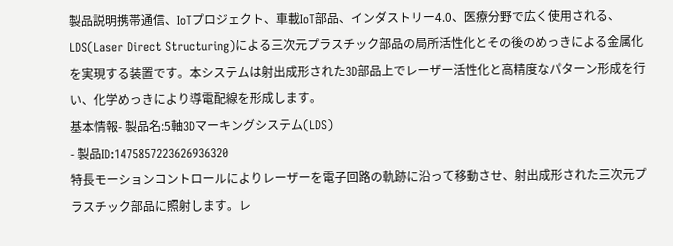製品説明携帯通信、IoTプロジェクト、車載IoT部品、インダストリー4.0、医療分野で広く使用される、LDS(Laser Direct Structuring)による三次元プラスチック部品の局所活性化とその後のめっきによる金属化を実現する装置です。本システムは射出成形された3D部品上でレーザー活性化と高精度なパターン形成を行い、化学めっきにより導電配線を形成します。
基本情報- 製品名:5軸3Dマーキングシステム(LDS)
- 製品ID:1475857223626936320
特長モーションコントロールによりレーザーを電子回路の軌跡に沿って移動させ、射出成形された三次元プラスチック部品に照射します。レ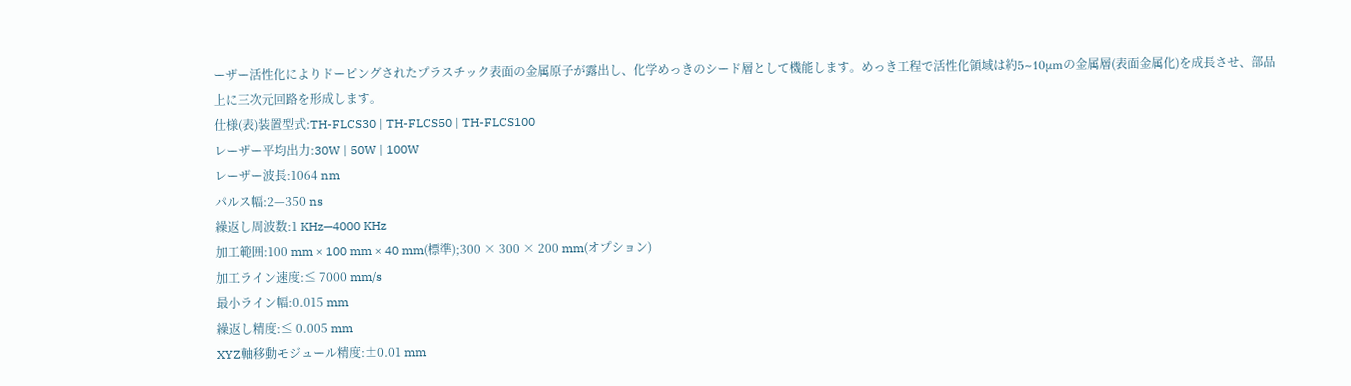ーザー活性化によりドーピングされたプラスチック表面の金属原子が露出し、化学めっきのシード層として機能します。めっき工程で活性化領域は約5~10μmの金属層(表面金属化)を成長させ、部品上に三次元回路を形成します。
仕様(表)装置型式:TH-FLCS30 | TH-FLCS50 | TH-FLCS100
レーザー平均出力:30W | 50W | 100W
レーザー波長:1064 nm
パルス幅:2—350 ns
繰返し周波数:1 KHz—4000 KHz
加工範囲:100 mm × 100 mm × 40 mm(標準);300 × 300 × 200 mm(オプション)
加工ライン速度:≤ 7000 mm/s
最小ライン幅:0.015 mm
繰返し精度:≤ 0.005 mm
XYZ軸移動モジュール精度:±0.01 mm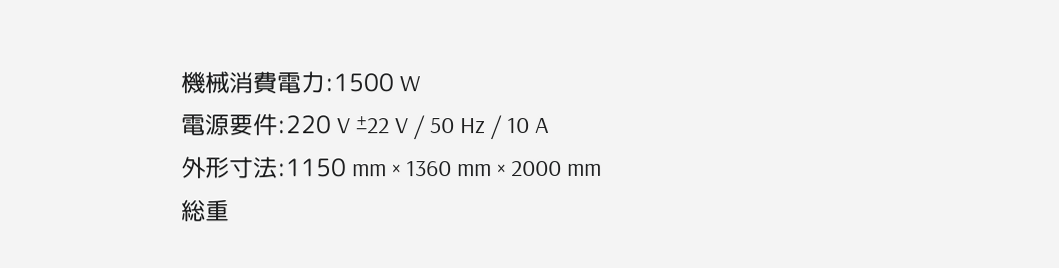機械消費電力:1500 W
電源要件:220 V ±22 V / 50 Hz / 10 A
外形寸法:1150 mm × 1360 mm × 2000 mm
総重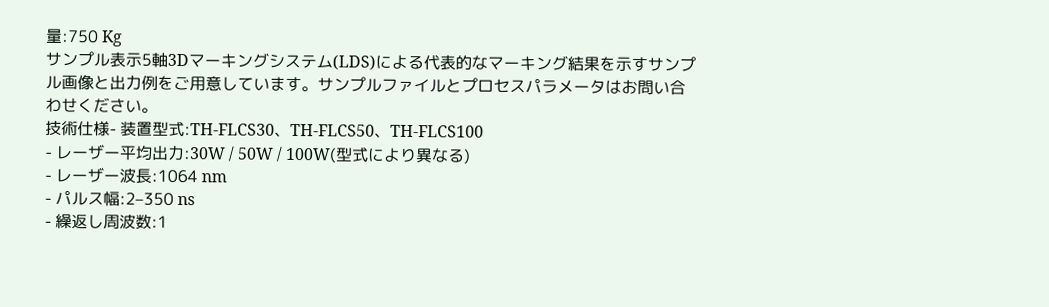量:750 Kg
サンプル表示5軸3Dマーキングシステム(LDS)による代表的なマーキング結果を示すサンプル画像と出力例をご用意しています。サンプルファイルとプロセスパラメータはお問い合わせください。
技術仕様- 装置型式:TH-FLCS30、TH-FLCS50、TH-FLCS100
- レーザー平均出力:30W / 50W / 100W(型式により異なる)
- レーザー波長:1064 nm
- パルス幅:2–350 ns
- 繰返し周波数:1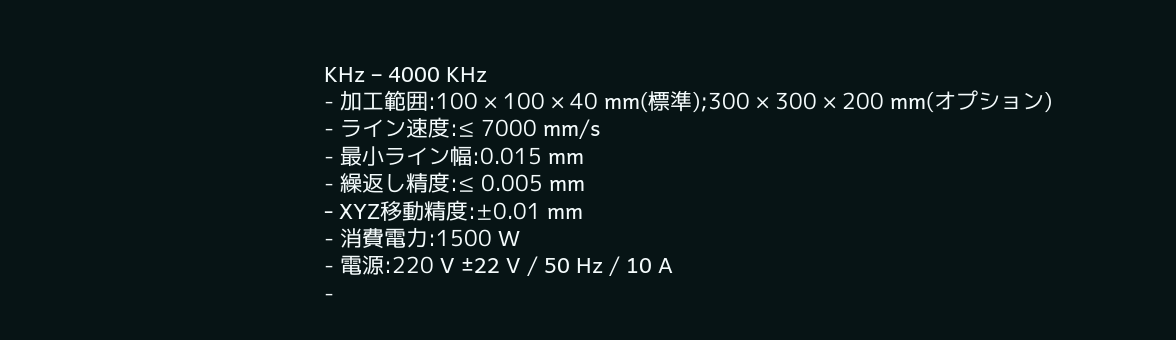KHz – 4000 KHz
- 加工範囲:100 × 100 × 40 mm(標準);300 × 300 × 200 mm(オプション)
- ライン速度:≤ 7000 mm/s
- 最小ライン幅:0.015 mm
- 繰返し精度:≤ 0.005 mm
- XYZ移動精度:±0.01 mm
- 消費電力:1500 W
- 電源:220 V ±22 V / 50 Hz / 10 A
-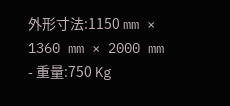外形寸法:1150 mm × 1360 mm × 2000 mm
- 重量:750 Kg